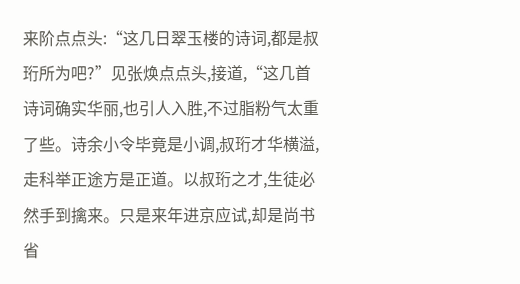来阶点点头:“这几日翠玉楼的诗词,都是叔珩所为吧?”见张焕点点头,接道,“这几首诗词确实华丽,也引人入胜,不过脂粉气太重了些。诗余小令毕竟是小调,叔珩才华横溢,走科举正途方是正道。以叔珩之才,生徒必然手到擒来。只是来年进京应试,却是尚书省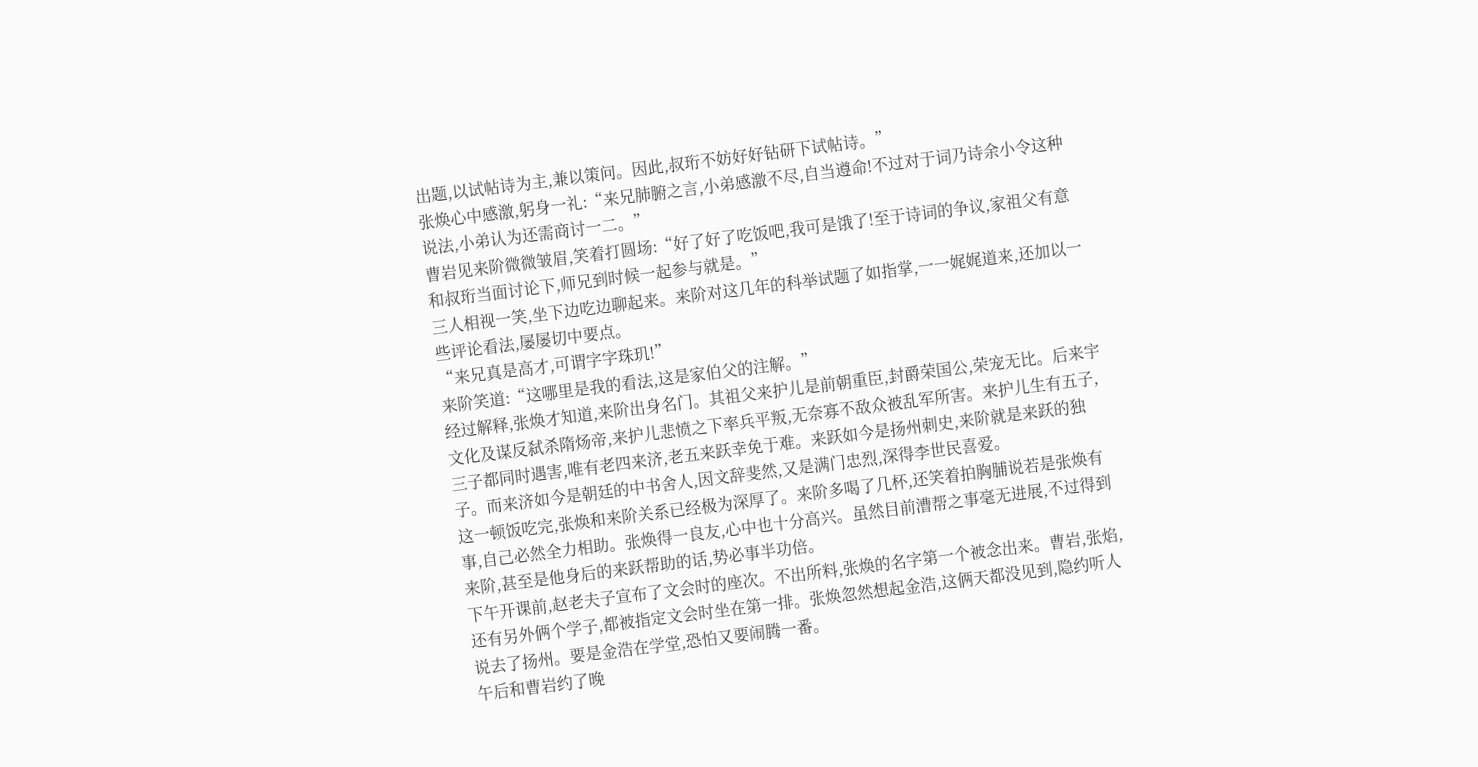出题,以试帖诗为主,兼以策问。因此,叔珩不妨好好钻研下试帖诗。”
张焕心中感激,躬身一礼:“来兄肺腑之言,小弟感激不尽,自当遵命!不过对于词乃诗余小令这种说法,小弟认为还需商讨一二。”
曹岩见来阶微微皱眉,笑着打圆场:“好了好了吃饭吧,我可是饿了!至于诗词的争议,家祖父有意和叔珩当面讨论下,师兄到时候一起参与就是。”
三人相视一笑,坐下边吃边聊起来。来阶对这几年的科举试题了如指掌,一一娓娓道来,还加以一些评论看法,屡屡切中要点。
“来兄真是高才,可谓字字珠玑!”
来阶笑道:“这哪里是我的看法,这是家伯父的注解。”
经过解释,张焕才知道,来阶出身名门。其祖父来护儿是前朝重臣,封爵荣国公,荣宠无比。后来宇文化及谋反弑杀隋炀帝,来护儿悲愤之下率兵平叛,无奈寡不敌众被乱军所害。来护儿生有五子,三子都同时遇害,唯有老四来济,老五来跃幸免于难。来跃如今是扬州刺史,来阶就是来跃的独子。而来济如今是朝廷的中书舍人,因文辞斐然,又是满门忠烈,深得李世民喜爱。
这一顿饭吃完,张焕和来阶关系已经极为深厚了。来阶多喝了几杯,还笑着拍胸脯说若是张焕有事,自己必然全力相助。张焕得一良友,心中也十分高兴。虽然目前漕帮之事毫无进展,不过得到来阶,甚至是他身后的来跃帮助的话,势必事半功倍。
下午开课前,赵老夫子宣布了文会时的座次。不出所料,张焕的名字第一个被念出来。曹岩,张焰,还有另外俩个学子,都被指定文会时坐在第一排。张焕忽然想起金浩,这俩天都没见到,隐约听人说去了扬州。要是金浩在学堂,恐怕又要闹腾一番。
午后和曹岩约了晚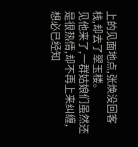上的见面地点,张焕没回客栈,却去了翠玉楼。
见他来了,一群姑娘们虽然还是很热情,却不再上来纠缠,想必已经知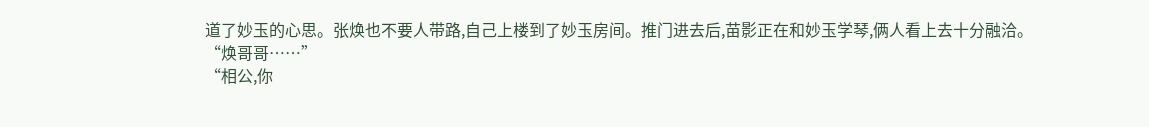道了妙玉的心思。张焕也不要人带路,自己上楼到了妙玉房间。推门进去后,苗影正在和妙玉学琴,俩人看上去十分融洽。
“焕哥哥……”
“相公,你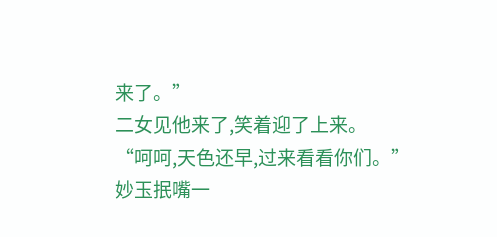来了。”
二女见他来了,笑着迎了上来。
“呵呵,天色还早,过来看看你们。”
妙玉抿嘴一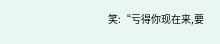笑:“亏得你现在来,要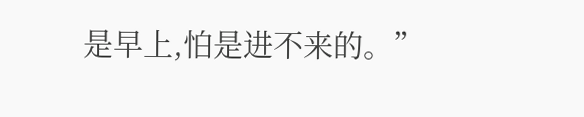是早上,怕是进不来的。”